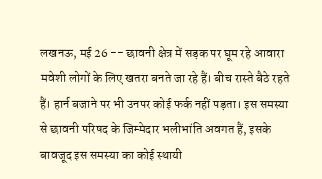लखनऊ, मई 26 -- छावनी क्षेत्र में सड़क पर घूम रहे आवारा मवेशी लोगों के लिए खतरा बनते जा रहे हैं। बीच रास्ते बैठे रहते हैं। हार्न बजाने पर भी उनपर कोई फर्क नहीं पड़ता। इस समस्या से छावनी परिषद के जिम्मेदार भलीभांति अवगत हैं, इसके बावजूद इस समस्या का कोई स्थायी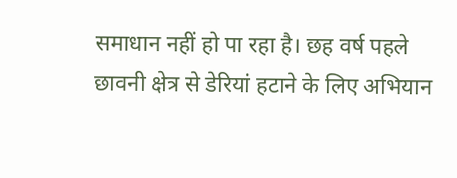समाधान नहीं हो पा रहा है। छह वर्ष पहले छावनी क्षेत्र से डेरियां हटाने के लिए अभियान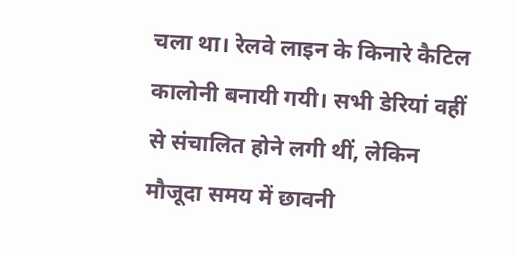चला था। रेलवे लाइन के किनारे कैटिल कालोनी बनायी गयी। सभी डेरियां वहीं से संचालित होने लगी थीं, लेकिन मौजूदा समय में छावनी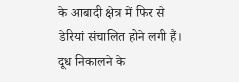के आबादी क्षेत्र में फिर से डेरियां संचालित होने लगी हैं। दूध निकालने के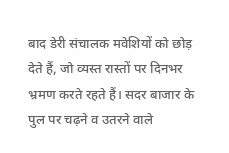बाद डेरी संचालक मवेशियों को छोड़ देते हैं, जो व्यस्त रास्तों पर दिनभर भ्रमण करते रहते हैं। सदर बाजार के पुल पर चढ़ने व उतरने वाले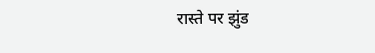रास्ते पर झुंड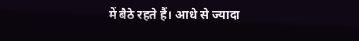में बैठे रहते हैं। आधे से ज्यादा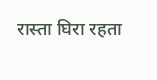रास्ता घिरा रहता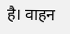है। वाहन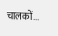चालकों...